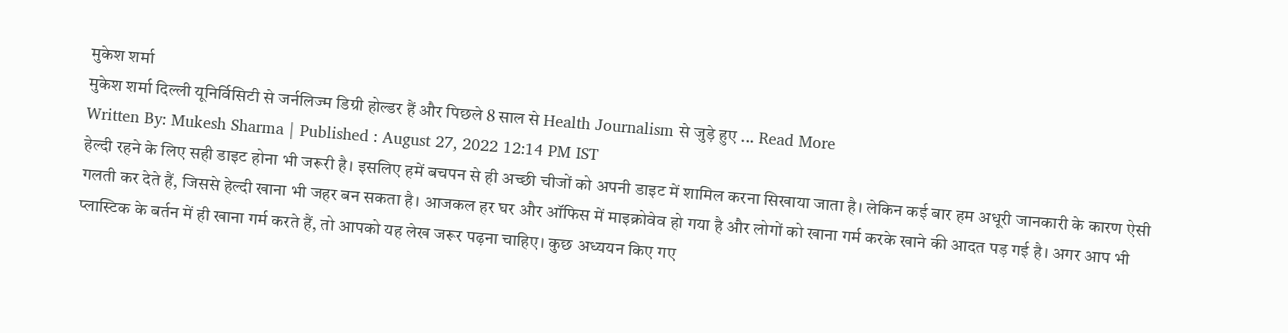मुकेश शर्मा
मुकेश शर्मा दिल्ली यूनिर्विसिटी से जर्नलिज्म डिग्री होल्डर हैं और पिछले 8 साल से Health Journalism से जुड़े हुए ... Read More
Written By: Mukesh Sharma | Published : August 27, 2022 12:14 PM IST
हेल्दी रहने के लिए सही डाइट होना भी जरूरी है। इसलिए हमें बचपन से ही अच्छी चीजों को अपनी डाइट में शामिल करना सिखाया जाता है। लेकिन कई बार हम अधूरी जानकारी के कारण ऐसी गलती कर देते हैं, जिससे हेल्दी खाना भी जहर बन सकता है। आजकल हर घर और ऑफिस में माइक्रोवेव हो गया है और लोगों को खाना गर्म करके खाने की आदत पड़ गई है। अगर आप भी प्लास्टिक के बर्तन में ही खाना गर्म करते हैं, तो आपको यह लेख जरूर पढ़ना चाहिए। कुछ अध्ययन किए गए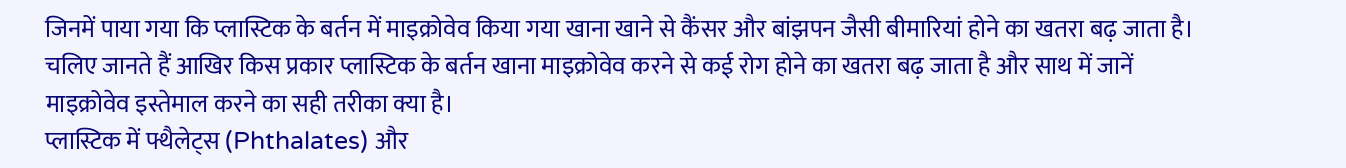जिनमें पाया गया कि प्लास्टिक के बर्तन में माइक्रोवेव किया गया खाना खाने से कैंसर और बांझपन जैसी बीमारियां होने का खतरा बढ़ जाता है। चलिए जानते हैं आखिर किस प्रकार प्लास्टिक के बर्तन खाना माइक्रोवेव करने से कई रोग होने का खतरा बढ़ जाता है और साथ में जानें माइक्रोवेव इस्तेमाल करने का सही तरीका क्या है।
प्लास्टिक में फ्थैलेट्स (Phthalates) और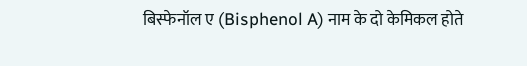बिस्फेनॉल ए (Bisphenol A) नाम के दो केमिकल होते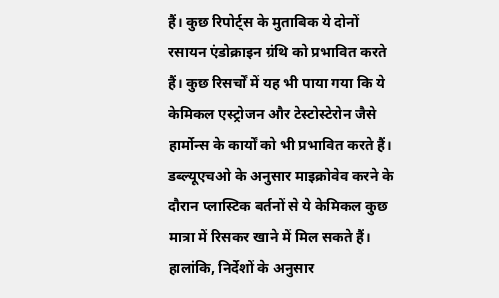हैं। कुछ रिपोर्ट्स के मुताबिक ये दोनों रसायन एंडोक्राइन ग्रंथि को प्रभावित करते हैं। कुछ रिसर्चों में यह भी पाया गया कि ये केमिकल एस्ट्रोजन और टेस्टोस्टेरोन जैसे हार्मोन्स के कार्यों को भी प्रभावित करते हैं। डब्ल्यूएचओ के अनुसार माइक्रोवेव करने के दौरान प्लास्टिक बर्तनों से ये केमिकल कुछ मात्रा में रिसकर खाने में मिल सकते हैं।
हालांकि, निर्देशों के अनुसार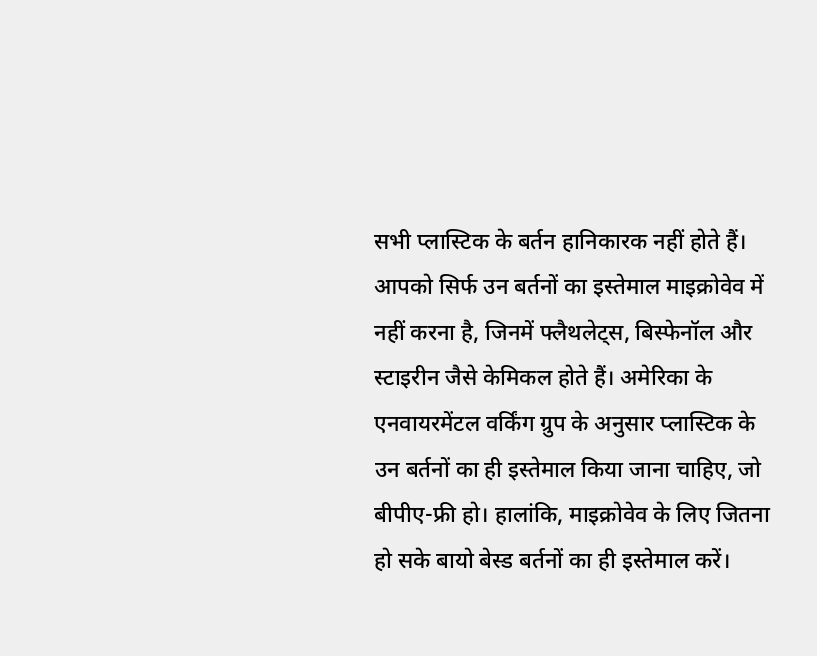सभी प्लास्टिक के बर्तन हानिकारक नहीं होते हैं। आपको सिर्फ उन बर्तनों का इस्तेमाल माइक्रोवेव में नहीं करना है, जिनमें फ्लैथलेट्स, बिस्फेनॉल और स्टाइरीन जैसे केमिकल होते हैं। अमेरिका के एनवायरमेंटल वर्किंग ग्रुप के अनुसार प्लास्टिक के उन बर्तनों का ही इस्तेमाल किया जाना चाहिए, जो बीपीए-फ्री हो। हालांकि, माइक्रोवेव के लिए जितना हो सके बायो बेस्ड बर्तनों का ही इस्तेमाल करें।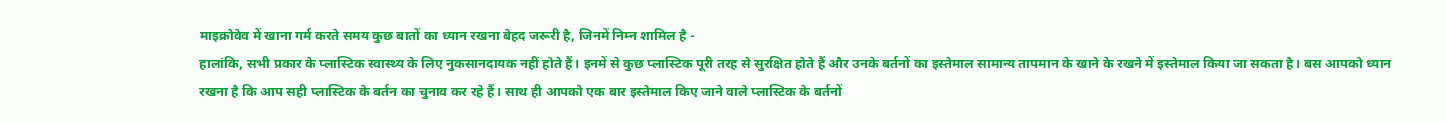माइक्रोवेव में खाना गर्म करते समय कुछ बातों का ध्यान रखना बेहद जरूरी है, जिनमें निम्न शामिल है -
हालांकि, सभी प्रकार के प्लास्टिक स्वास्थ्य के लिए नुकसानदायक नहीं होते हैं। इनमें से कुछ प्लास्टिक पूरी तरह से सुरक्षित होते हैं और उनके बर्तनों का इस्तेमाल सामान्य तापमान के खाने के रखने में इस्तेमाल किया जा सकता है। बस आपको ध्यान रखना है कि आप सही प्लास्टिक के बर्तन का चुनाव कर रहे हैं। साथ ही आपको एक बार इस्तेमाल किए जाने वाले प्लास्टिक के बर्तनों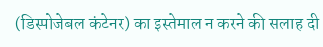(डिस्पोजेबल कंटेनर) का इस्तेमाल न करने की सलाह दी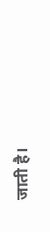जाती है।